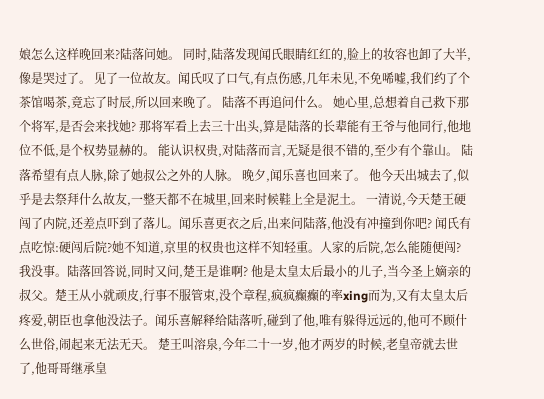娘怎么这样晚回来?陆落问她。 同时,陆落发现闻氏眼睛红红的,脸上的妆容也卸了大半,像是哭过了。 见了一位故友。闻氏叹了口气,有点伤感,几年未见,不免唏嘘,我们约了个茶馆喝茶,竟忘了时辰,所以回来晚了。 陆落不再追问什么。 她心里,总想着自己救下那个将军,是否会来找她? 那将军看上去三十出头,算是陆落的长辈能有王爷与他同行,他地位不低,是个权势显赫的。 能认识权贵,对陆落而言,无疑是很不错的,至少有个靠山。 陆落希望有点人脉,除了她叔公之外的人脉。 晚夕,闻乐喜也回来了。 他今天出城去了,似乎是去祭拜什么故友,一整天都不在城里,回来时候鞋上全是泥土。 一清说,今天楚王硬闯了内院,还差点吓到了落儿。闻乐喜更衣之后,出来问陆落,他没有冲撞到你吧? 闻氏有点吃惊:硬闯后院?她不知道,京里的权贵也这样不知轻重。人家的后院,怎么能随便闯? 我没事。陆落回答说,同时又问,楚王是谁啊? 他是太皇太后最小的儿子,当今圣上嫡亲的叔父。楚王从小就顽皮,行事不服管束,没个章程,疯疯癫癫的率xing而为,又有太皇太后疼爱,朝臣也拿他没法子。闻乐喜解释给陆落听,碰到了他,唯有躲得远远的,他可不顾什么世俗,闹起来无法无天。 楚王叫溶泉,今年二十一岁,他才两岁的时候,老皇帝就去世了,他哥哥继承皇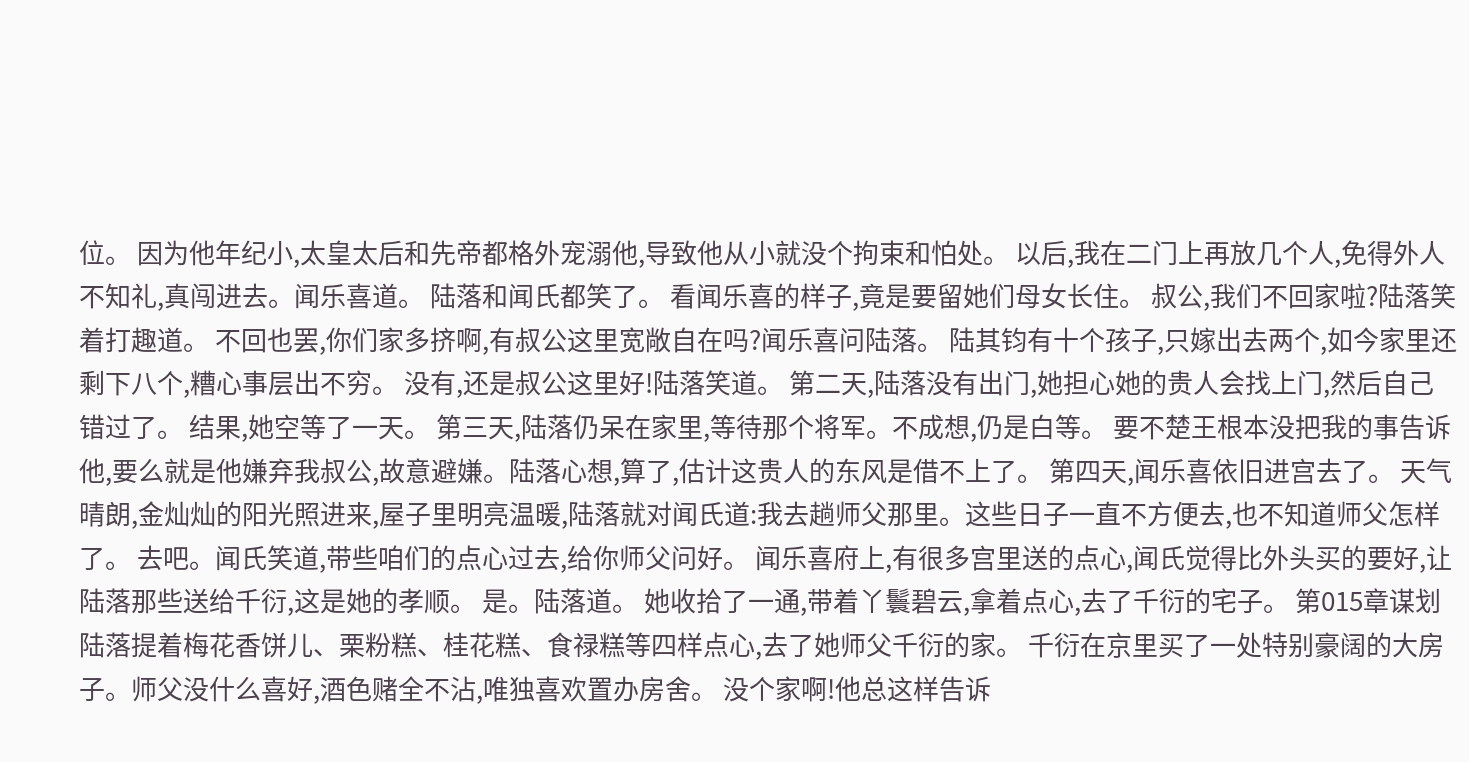位。 因为他年纪小,太皇太后和先帝都格外宠溺他,导致他从小就没个拘束和怕处。 以后,我在二门上再放几个人,免得外人不知礼,真闯进去。闻乐喜道。 陆落和闻氏都笑了。 看闻乐喜的样子,竟是要留她们母女长住。 叔公,我们不回家啦?陆落笑着打趣道。 不回也罢,你们家多挤啊,有叔公这里宽敞自在吗?闻乐喜问陆落。 陆其钧有十个孩子,只嫁出去两个,如今家里还剩下八个,糟心事层出不穷。 没有,还是叔公这里好!陆落笑道。 第二天,陆落没有出门,她担心她的贵人会找上门,然后自己错过了。 结果,她空等了一天。 第三天,陆落仍呆在家里,等待那个将军。不成想,仍是白等。 要不楚王根本没把我的事告诉他,要么就是他嫌弃我叔公,故意避嫌。陆落心想,算了,估计这贵人的东风是借不上了。 第四天,闻乐喜依旧进宫去了。 天气晴朗,金灿灿的阳光照进来,屋子里明亮温暖,陆落就对闻氏道:我去趟师父那里。这些日子一直不方便去,也不知道师父怎样了。 去吧。闻氏笑道,带些咱们的点心过去,给你师父问好。 闻乐喜府上,有很多宫里送的点心,闻氏觉得比外头买的要好,让陆落那些送给千衍,这是她的孝顺。 是。陆落道。 她收拾了一通,带着丫鬟碧云,拿着点心,去了千衍的宅子。 第015章谋划 陆落提着梅花香饼儿、栗粉糕、桂花糕、食禄糕等四样点心,去了她师父千衍的家。 千衍在京里买了一处特别豪阔的大房子。师父没什么喜好,酒色赌全不沾,唯独喜欢置办房舍。 没个家啊!他总这样告诉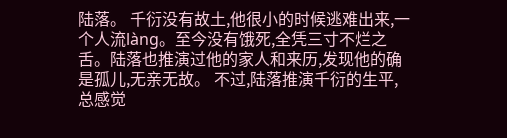陆落。 千衍没有故土,他很小的时候逃难出来,一个人流làng。至今没有饿死,全凭三寸不烂之舌。陆落也推演过他的家人和来历,发现他的确是孤儿,无亲无故。 不过,陆落推演千衍的生平,总感觉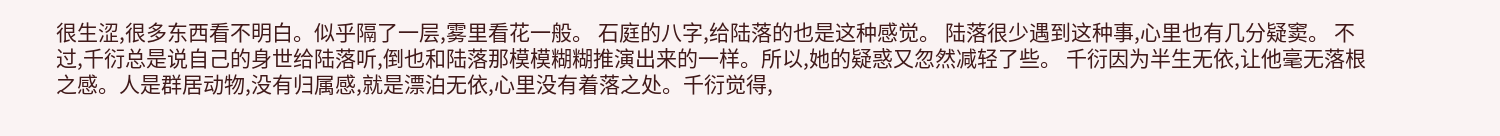很生涩,很多东西看不明白。似乎隔了一层,雾里看花一般。 石庭的八字,给陆落的也是这种感觉。 陆落很少遇到这种事,心里也有几分疑窦。 不过,千衍总是说自己的身世给陆落听,倒也和陆落那模模糊糊推演出来的一样。所以,她的疑惑又忽然减轻了些。 千衍因为半生无依,让他毫无落根之感。人是群居动物,没有归属感,就是漂泊无依,心里没有着落之处。千衍觉得,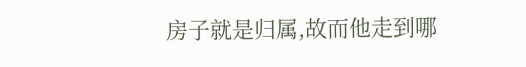房子就是归属,故而他走到哪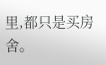里,都只是买房舍。